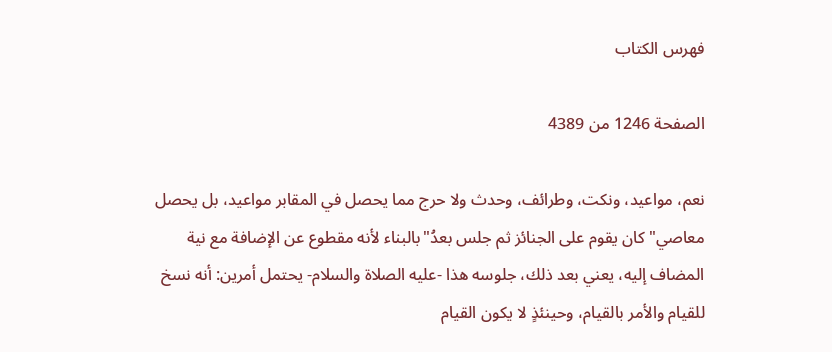فهرس الكتاب

الصفحة 1246 من 4389

نعم، مواعيد، ونكت، وطرائف، وحدث ولا حرج مما يحصل في المقابر مواعيد، بل يحصل معاصي"كان يقوم على الجنائز ثم جلس بعدُ"بالبناء لأنه مقطوع عن الإضافة مع نية المضاف إليه، يعني بعد ذلك، جلوسه هذا -عليه الصلاة والسلام- يحتمل أمرين: أنه نسخ للقيام والأمر بالقيام، وحينئذٍ لا يكون القيام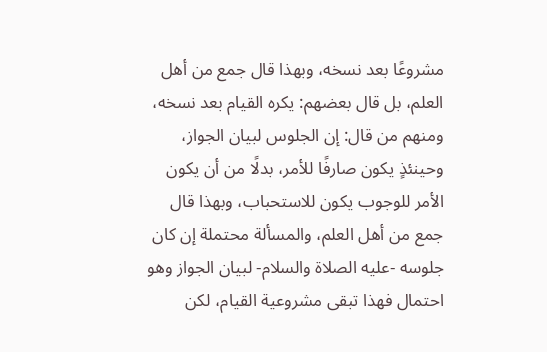مشروعًا بعد نسخه، وبهذا قال جمع من أهل العلم، بل قال بعضهم: يكره القيام بعد نسخه، ومنهم من قال: إن الجلوس لبيان الجواز، وحينئذٍ يكون صارفًا للأمر، بدلًا من أن يكون الأمر للوجوب يكون للاستحباب، وبهذا قال جمع من أهل العلم، والمسألة محتملة إن كان جلوسه -عليه الصلاة والسلام- لبيان الجواز وهو احتمال فهذا تبقى مشروعية القيام، لكن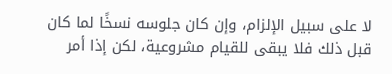لا على سبيل الإلزام، وإن كان جلوسه نسخًا لما كان قبل ذلك فلا يبقى للقيام مشروعية، لكن إذا أمر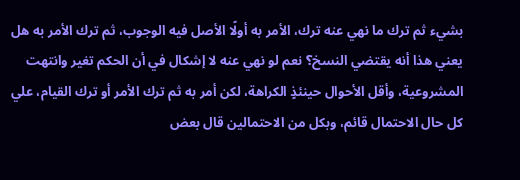بشيء ثم ترك ما نهي عنه ترك، الأمر به أولًا الأصل فيه الوجوب، ثم ترك الأمر به هل يعني هذا أنه يقتضي النسخ؟ نعم لو نهي عنه لا إشكال في أن الحكم تغير وانتهت المشروعية، وأقل الأحوال حينئذٍ الكراهة، لكن أمر به ثم ترك الأمر أو ترك القيام، علي كل حال الاحتمال قائم، وبكل من الاحتمالين قال بعض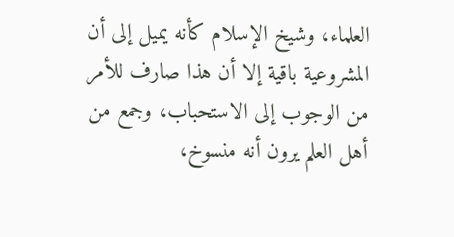العلماء، وشيخ الإسلام كأنه يميل إلى أن المشروعية باقية إلا أن هذا صارف للأمر من الوجوب إلى الاستحباب، وجمع من أهل العلم يرون أنه منسوخ،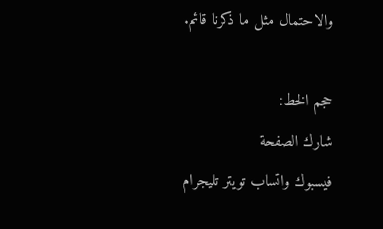والاحتمال مثل ما ذكرنا قائم.

حجم الخط:
شارك الصفحة
فيسبوك واتساب تويتر تليجرام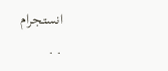انستجرام
. .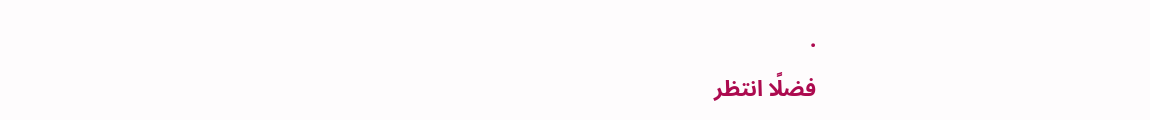.
فضلًا انتظر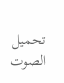تحميل الصوت